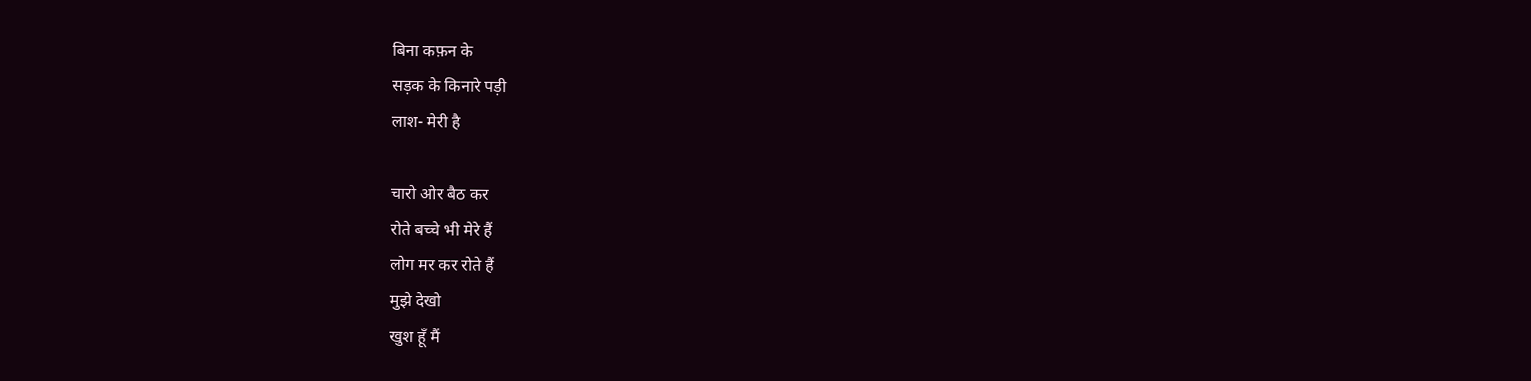बिना कफ़न के
सड़क के किनारे पड़ी
लाश- मेरी है

चारो ओर बैठ कर
रोते बच्चे भी मेरे हैं
लोग मर कर रोते हैं
मुझे देखो
खुश हूँ मैं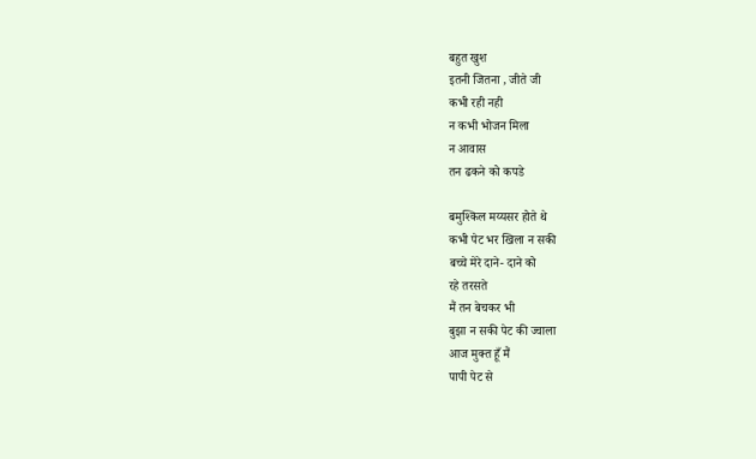बहुत खुश
इतनी जितना , जीते जी
कभी रही नही
न कभी भोजन मिला
न आवास
तन ढकने को कपडे

बमुश्किल मय्यसर होते थे
कभी पेट भर खिला न सकी
बच्चे मेरे दाने- दाने को
रहे तरसते
मैं तन बेचकर भी
बुझा न सकी पेट की ज्वाला
आज मुक्त हूँ मैं
पापी पेट से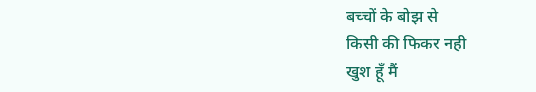बच्चों के बोझ से
किसी की फिकर नही
खुश हूँ मैं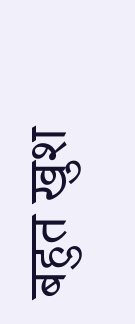बहुत खुश